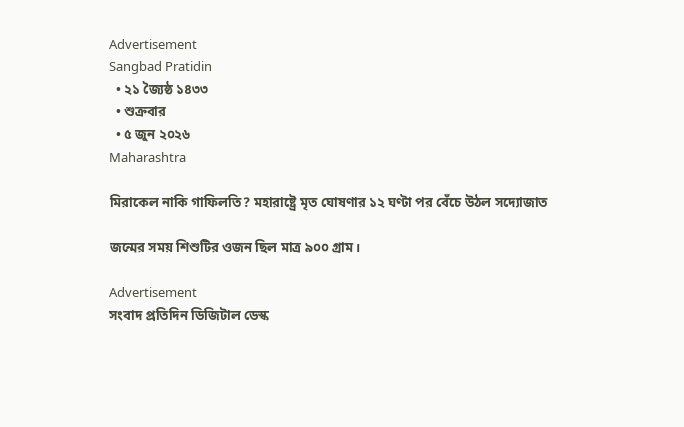Advertisement
Sangbad Pratidin
  • ২১ জ্যৈষ্ঠ ১৪৩৩
  • শুক্রবার
  • ৫ জুন ২০২৬
Maharashtra

মিরাকেল নাকি গাফিলতি? মহারাষ্ট্রে মৃত ঘোষণার ১২ ঘণ্টা পর বেঁচে উঠল সদ্যোজাত

জন্মের সময় শিশুটির ওজন ছিল মাত্র ৯০০ গ্রাম।

Advertisement
সংবাদ প্রতিদিন ডিজিটাল ডেস্ক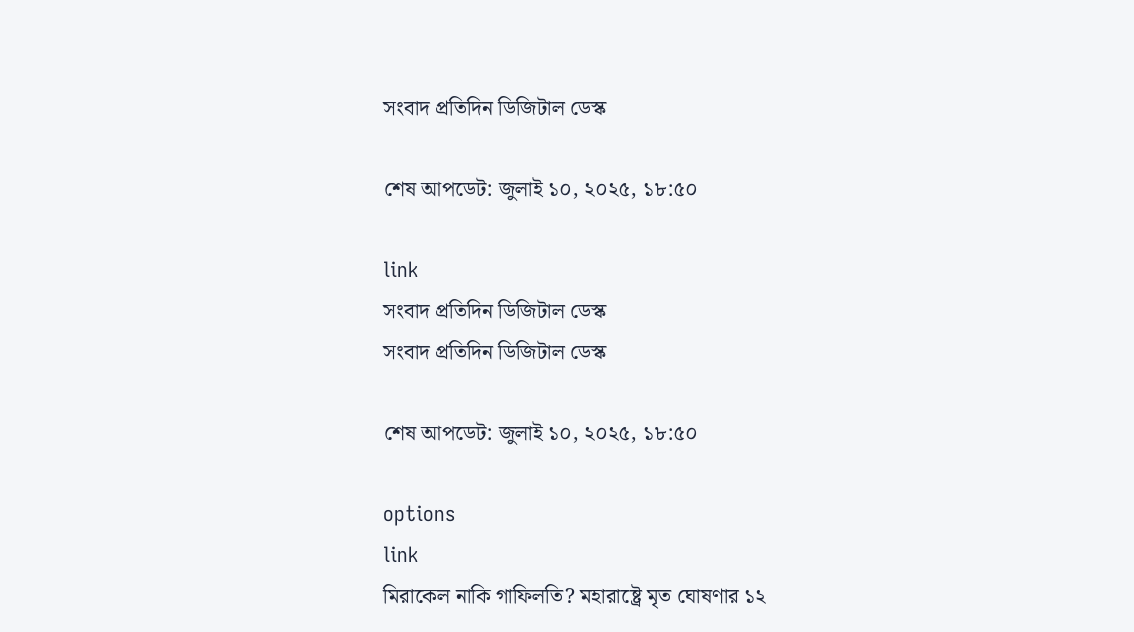সংবাদ প্রতিদিন ডিজিটাল ডেস্ক

শেষ আপডেট: জুলাই ১০, ২০২৫, ১৮:৫০

link
সংবাদ প্রতিদিন ডিজিটাল ডেস্ক
সংবাদ প্রতিদিন ডিজিটাল ডেস্ক

শেষ আপডেট: জুলাই ১০, ২০২৫, ১৮:৫০

options
link
মিরাকেল নাকি গাফিলতি? মহারাষ্ট্রে মৃত ঘোষণার ১২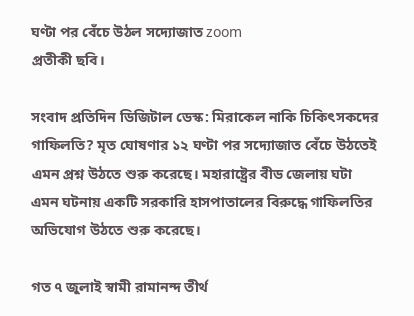ঘণ্টা পর বেঁচে উঠল সদ্যোজাত zoom
প্রতীকী ছবি।

সংবাদ প্রতিদিন ডিজিটাল ডেস্ক: মিরাকেল নাকি চিকিৎসকদের গাফিলতি? মৃত ঘোষণার ১২ ঘণ্টা পর সদ্যোজাত বেঁচে উঠতেই এমন প্রশ্ন উঠতে শুরু করেছে। মহারাষ্ট্রের বীড জেলায় ঘটা এমন ঘটনায় একটি সরকারি হাসপাতালের বিরুদ্ধে গাফিলতির অভিযোগ উঠতে শুরু করেছে।

গত ৭ জুলাই স্বামী রামানন্দ তীর্থ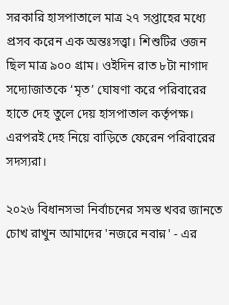সরকারি হাসপাতালে মাত্র ২৭ সপ্তাহের মধ্যে প্রসব করেন এক অন্তঃসত্ত্বা। শিশুটির ওজন ছিল মাত্র ৯০০ গ্রাম। ওইদিন রাত ৮টা নাগাদ সদ্যোজাতকে ‘মৃত’ ঘোষণা করে পরিবারের হাতে দেহ তুলে দেয় হাসপাতাল কর্তৃপক্ষ। এরপরই দেহ নিয়ে বাড়িতে ফেরেন পরিবারের সদস্যরা।

২০২৬ বিধানসভা নির্বাচনের সমস্ত খবর জানতে চোখ রাখুন আমাদের 'নজরে নবান্ন' - এর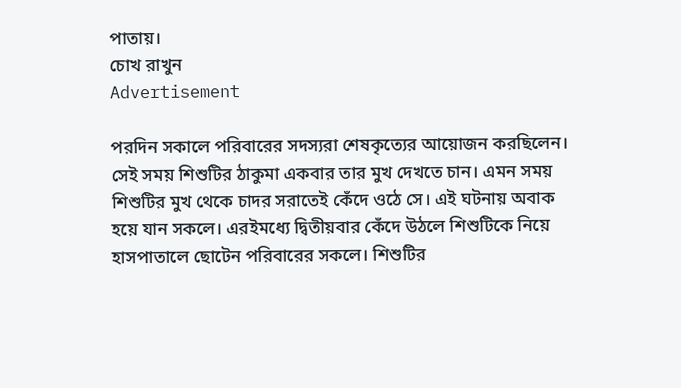পাতায়।
চোখ রাখুন
Advertisement

পরদিন সকালে পরিবারের সদস্যরা শেষকৃত্যের আয়োজন করছিলেন। সেই সময় শিশুটির ঠাকুমা একবার তার মুখ দেখতে চান। এমন সময় শিশুটির মুখ থেকে চাদর সরাতেই কেঁদে ওঠে সে। এই ঘটনায় অবাক হয়ে যান সকলে। এরইমধ্যে দ্বিতীয়বার কেঁদে উঠলে শিশুটিকে নিয়ে হাসপাতালে ছোটেন পরিবারের সকলে। শিশুটির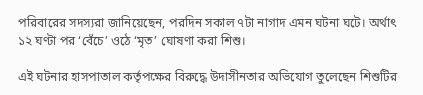পরিবারের সদস্যরা জানিয়েছেন, পরদিন সকাল ৭টা নাগাদ এমন ঘটনা ঘটে। অর্থাৎ ১২ ঘণ্টা পর ‘বেঁচে’ ওঠে ‘মৃত’ ঘোষণা করা শিশু।

এই ঘটনার হাসপাতাল কর্তৃপক্ষের বিরুদ্ধে উদাসীনতার অভিযোগ তুলেছেন শিশুটির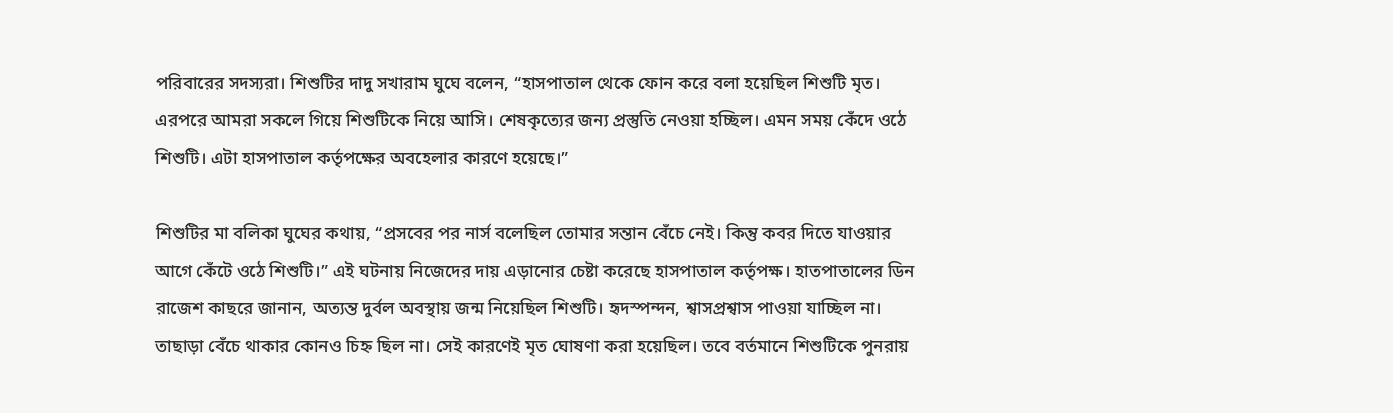পরিবারের সদস্যরা। শিশুটির দাদু সখারাম ঘুঘে বলেন, “হাসপাতাল থেকে ফোন করে বলা হয়েছিল শিশুটি মৃত। এরপরে আমরা সকলে গিয়ে শিশুটিকে নিয়ে আসি। শেষকৃত্যের জন্য প্রস্তুতি নেওয়া হচ্ছিল। এমন সময় কেঁদে ওঠে শিশুটি। এটা হাসপাতাল কর্তৃপক্ষের অবহেলার কারণে হয়েছে।”

শিশুটির মা বলিকা ঘুঘের কথায়, “প্রসবের পর নার্স বলেছিল তোমার সন্তান বেঁচে নেই। কিন্তু কবর দিতে যাওয়ার আগে কেঁটে ওঠে শিশুটি।” এই ঘটনায় নিজেদের দায় এড়ানোর চেষ্টা করেছে হাসপাতাল কর্তৃপক্ষ। হাতপাতালের ডিন রাজেশ কাছরে জানান, অত্যন্ত দুর্বল অবস্থায় জন্ম নিয়েছিল শিশুটি। হৃদস্পন্দন, শ্বাসপ্রশ্বাস পাওয়া যাচ্ছিল না। তাছাড়া বেঁচে থাকার কোনও চিহ্ন ছিল না। সেই কারণেই মৃত ঘোষণা করা হয়েছিল। তবে বর্তমানে শিশুটিকে পুনরায়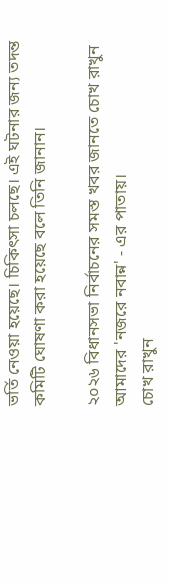ভর্তি নেওয়া হয়েছে। চিকিৎসা চলছে। এই ঘটনার জন্য তদন্ত কমিটি ঘোষণা করা হয়েছে বলে তিনি জানান।

২০২৬ বিধানসভা নির্বাচনের সমস্ত খবর জানতে চোখ রাখুন আমাদের 'নজরে নবান্ন' - এর পাতায়।
চোখ রাখুন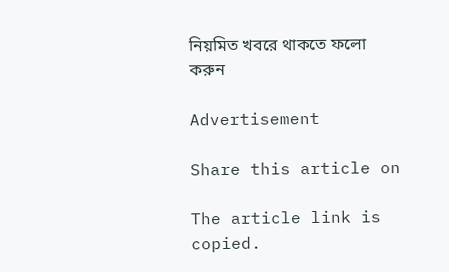নিয়মিত খবরে থাকতে ফলো করুন

Advertisement

Share this article on

The article link is copied.